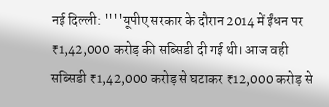नई दिल्ली: ''''यूपीए सरकार के दौरान 2014 में ईंधन पर ₹1,42,000 करोड़ की सब्सिडी दी गई थी। आज वही सब्सिडी ₹1,42,000 करोड़ से घटाकर ₹12,000 करोड़ से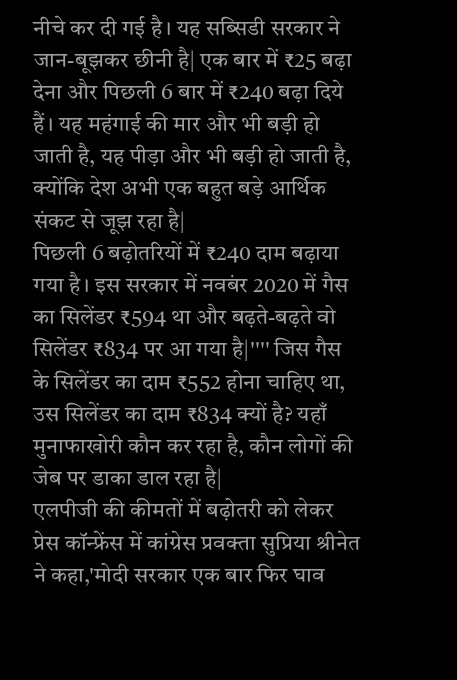नीचे कर दी गई है। यह सब्सिडी सरकार ने जान-बूझकर छीनी है| एक बार में ₹25 बढ़ा देना और पिछली 6 बार में ₹240 बढ़ा दिये हैं। यह महंगाई की मार और भी बड़ी हो जाती है, यह पीड़ा और भी बड़ी हो जाती है, क्योंकि देश अभी एक बहुत बड़े आर्थिक संकट से जूझ रहा है|
पिछली 6 बढ़ोतरियों में ₹240 दाम बढ़ाया गया है। इस सरकार में नवबंर 2020 में गैस का सिलेंडर ₹594 था और बढ़ते-बढ़ते वो सिलेंडर ₹834 पर आ गया है|'''' जिस गैस के सिलेंडर का दाम ₹552 होना चाहिए था, उस सिलेंडर का दाम ₹834 क्यों है? यहाँ मुनाफाखोरी कौन कर रहा है, कौन लोगों की जेब पर डाका डाल रहा है|
एलपीजी की कीमतों में बढ़ोतरी को लेकर प्रेस कॉन्फ्रेंस में कांग्रेस प्रवक्ता सुप्रिया श्रीनेत ने कहा,'मोदी सरकार एक बार फिर घाव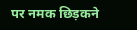पर नमक छिड़कने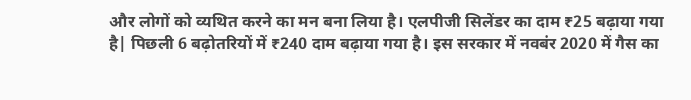और लोगों को व्यथित करने का मन बना लिया है। एलपीजी सिलेंडर का दाम ₹25 बढ़ाया गया है| पिछली 6 बढ़ोतरियों में ₹240 दाम बढ़ाया गया है। इस सरकार में नवबंर 2020 में गैस का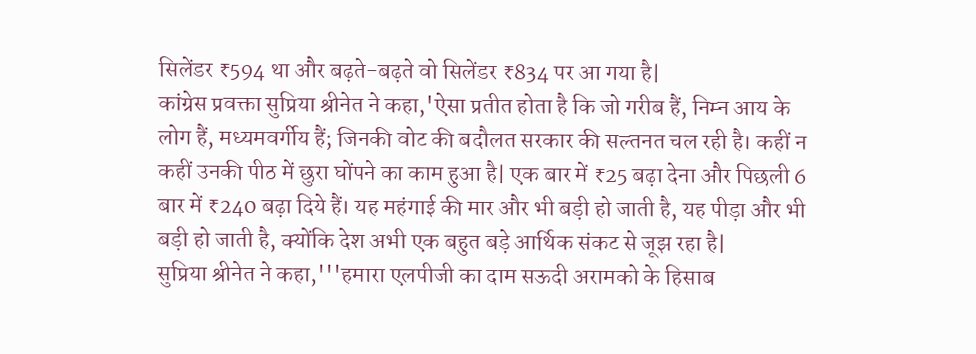सिलेंडर ₹594 था और बढ़ते-बढ़ते वो सिलेंडर ₹834 पर आ गया है|
कांग्रेस प्रवक्ता सुप्रिया श्रीनेत ने कहा,'ऐसा प्रतीत होता है कि जो गरीब हैं, निम्न आय के लोग हैं, मध्यमवर्गीय हैं; जिनकी वोट की बदौलत सरकार की सल्तनत चल रही है। कहीं न कहीं उनकी पीठ में छुरा घोंपने का काम हुआ है| एक बार में ₹25 बढ़ा देना और पिछली 6 बार में ₹240 बढ़ा दिये हैं। यह महंगाई की मार और भी बड़ी हो जाती है, यह पीड़ा और भी बड़ी हो जाती है, क्योंकि देश अभी एक बहुत बड़े आर्थिक संकट से जूझ रहा है|
सुप्रिया श्रीनेत ने कहा,'''हमारा एलपीजी का दाम सऊदी अरामको के हिसाब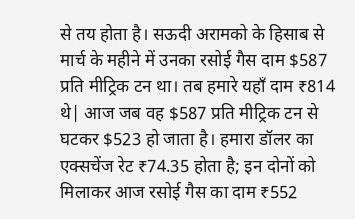से तय होता है। सऊदी अरामको के हिसाब से मार्च के महीने में उनका रसोई गैस दाम $587 प्रति मीट्रिक टन था। तब हमारे यहाँ दाम ₹814 थे| आज जब वह $587 प्रति मीट्रिक टन से घटकर $523 हो जाता है। हमारा डॉलर का एक्सचेंज रेट ₹74.35 होता है; इन दोनों को मिलाकर आज रसोई गैस का दाम ₹552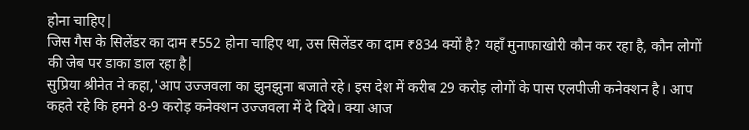होना चाहिए|
जिस गैस के सिलेंडर का दाम ₹552 होना चाहिए था, उस सिलेंडर का दाम ₹834 क्यों है? यहाँ मुनाफाखोरी कौन कर रहा है, कौन लोगों की जेब पर डाका डाल रहा है|
सुप्रिया श्रीनेत ने कहा,'आप उज्जवला का झुनझुना बजाते रहे। इस देश में करीब 29 करोड़ लोगों के पास एलपीजी कनेक्शन है। आप कहते रहे कि हमने 8-9 करोड़ कनेक्शन उज्जवला में दे दिये। क्या आज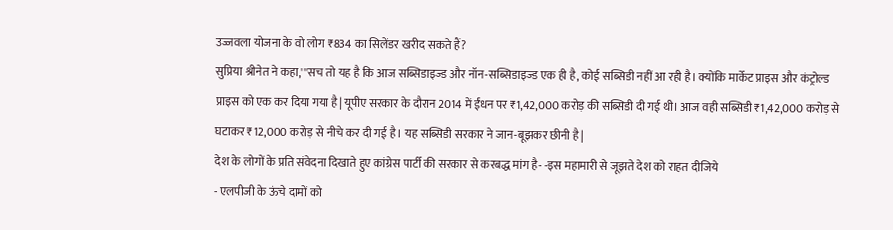उज्जवला योजना के वो लोग ₹834 का सिलेंडर खरीद सकते हैं?
सुप्रिया श्रीनेत ने कहा,'''सच तो यह है कि आज सब्सिडाइज्ड और नॉन-सब्सिडाइज्ड एक ही है, कोई सब्सिडी नहीं आ रही है। क्योंकि मार्केट प्राइस और कंट्रोल्ड प्राइस को एक कर दिया गया है| यूपीए सरकार के दौरान 2014 में ईंधन पर ₹1,42,000 करोड़ की सब्सिडी दी गई थी। आज वही सब्सिडी ₹1,42,000 करोड़ से घटाकर ₹12,000 करोड़ से नीचे कर दी गई है। यह सब्सिडी सरकार ने जान-बूझकर छीनी है|
देश के लोगों के प्रति संवेदना दिखाते हुए कांग्रेस पार्टी की सरकार से करबद्ध मांग है- -इस महामारी से जूझते देश को राहत दीजिये
- एलपीजी के ऊंचे दामों को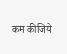कम कीजिये